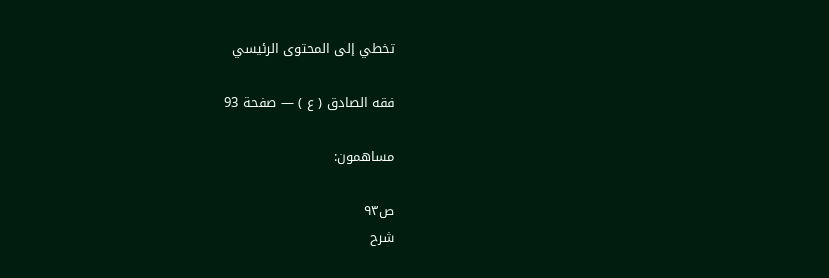تخطي إلى المحتوى الرئيسي

فقه الصادق ( ع ) — صفحة 93

مساهمون:

ص٩٣
شرح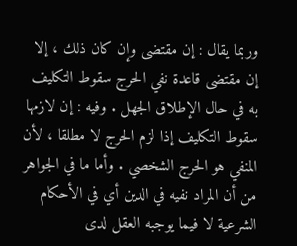وربما يقال : إن مقتضى وإن كان ذلك ، إلا إن مقتضى قاعدة نفي الحرج سقوط التكليف به في حال الإطلاق الجهل . وفيه : إن لازمها سقوط التكليف إذا لزم الحرج لا مطلقا ، لأن المنفي هو الحرج الشخصي . وأما ما في الجواهر من أن المراد نفيه في الدين أي في الأحكام الشرعية لا فيما يوجبه العقل لدى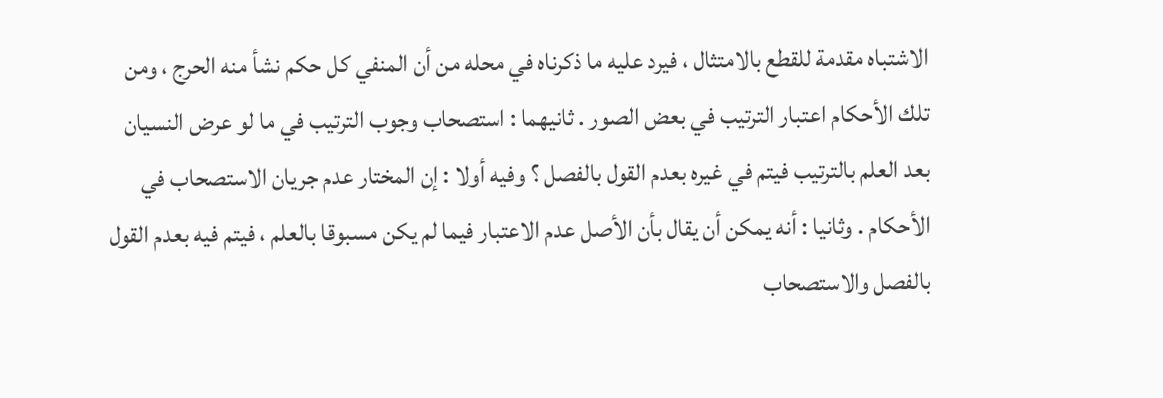الاشتباه مقدمة للقطع بالامتثال ، فيرد عليه ما ذكرناه في محله من أن المنفي كل حكم نشأ منه الحرج ، ومن تلك الأحكام اعتبار الترتيب في بعض الصور . ثانيهما : استصحاب وجوب الترتيب في ما لو عرض النسيان بعد العلم بالترتيب فيتم في غيره بعدم القول بالفصل ؟ وفيه أولا : إن المختار عدم جريان الاستصحاب في الأحكام . وثانيا : أنه يمكن أن يقال بأن الأصل عدم الاعتبار فيما لم يكن مسبوقا بالعلم ، فيتم فيه بعدم القول بالفصل والاستصحاب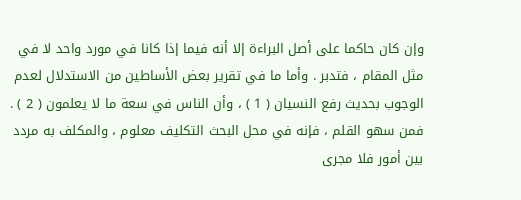وإن كان حاكما على أصل البراءة إلا أنه فيما إذا كانا في مورد واحد لا في مثل المقام ، فتدبر . وأما ما في تقرير بعض الأساطين من الاستدلال لعدم الوجوب بحديث رفع النسيان ( 1 ) ، وأن الناس في سعة ما لا يعلمون ( 2 ) . فمن سهو القلم ، فإنه في محل البحث التكليف معلوم ، والمكلف به مردد بين أمور فلا مجرى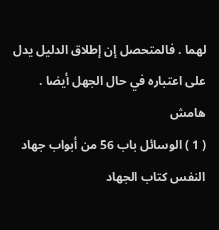لهما . فالمتحصل إن إطلاق الدليل يدل على اعتباره في حال الجهل أيضا .
هامش
( 1 ) الوسائل باب 56 من أبواب جهاد النفس كتاب الجهاد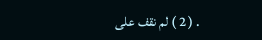. ( 2 ) لم نقف على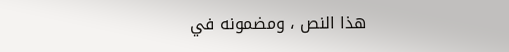هذا النص ، ومضمونه في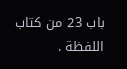باب 23 من كتاب اللفظة .